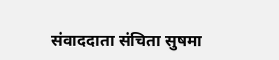संवाददाता संचिता सुषमा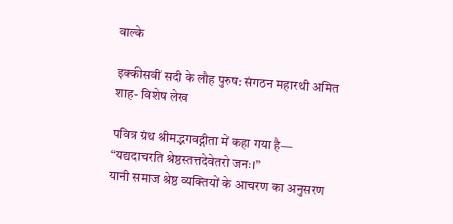वाल्के

इक्कीसवीं सदी के लौह पुरुष: संगठन महारथी अमित शाह- विशेष लेख

पवित्र ग्रंथ श्रीमद्भगवद्गीता में कहा गया है—
“यद्यदाचरति श्रेष्ठस्तत्तदेवेतरो जनः।”
यानी समाज श्रेष्ठ व्यक्तियों के आचरण का अनुसरण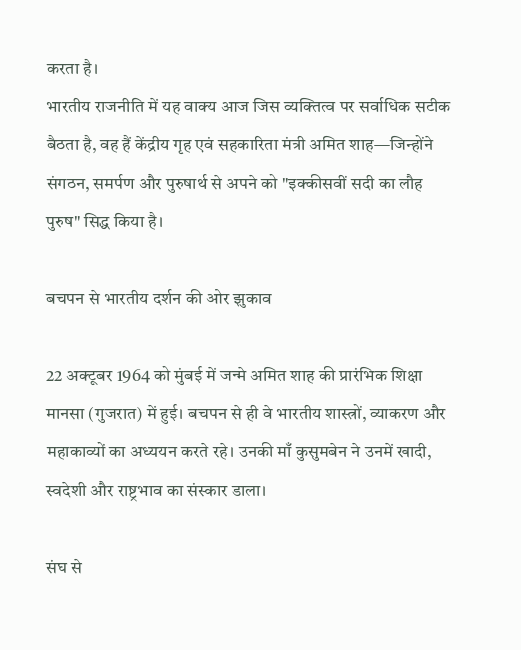करता है।
भारतीय राजनीति में यह वाक्य आज जिस व्यक्तित्व पर सर्वाधिक सटीक बैठता है, वह हैं केंद्रीय गृह एवं सहकारिता मंत्री अमित शाह—जिन्होंने संगठन, समर्पण और पुरुषार्थ से अपने को "इक्कीसवीं सदी का लौह पुरुष" सिद्ध किया है।

बचपन से भारतीय दर्शन की ओर झुकाव

22 अक्टूबर 1964 को मुंबई में जन्मे अमित शाह की प्रारंभिक शिक्षा मानसा (गुजरात) में हुई। बचपन से ही वे भारतीय शास्त्रों, व्याकरण और महाकाव्यों का अध्ययन करते रहे। उनकी माँ कुसुमबेन ने उनमें खादी, स्वदेशी और राष्ट्रभाव का संस्कार डाला।

संघ से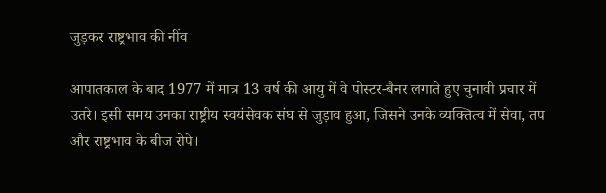जुड़कर राष्ट्रभाव की नींव

आपातकाल के बाद 1977 में मात्र 13 वर्ष की आयु में वे पोस्टर-बैनर लगाते हुए चुनावी प्रचार में उतरे। इसी समय उनका राष्ट्रीय स्वयंसेवक संघ से जुड़ाव हुआ, जिसने उनके व्यक्तित्व में सेवा, तप और राष्ट्रभाव के बीज रोपे।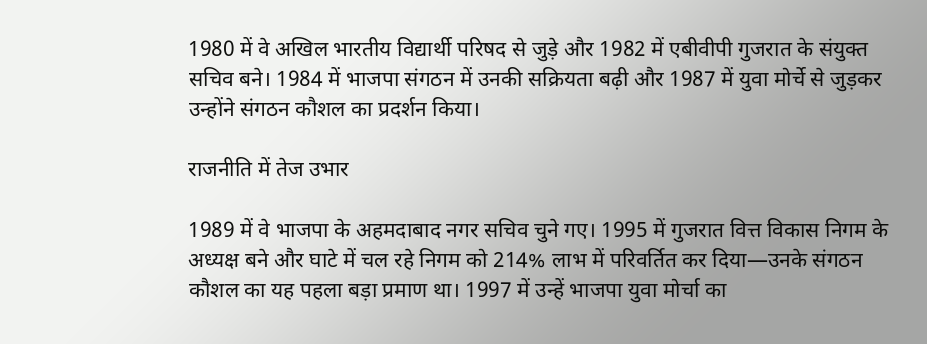1980 में वे अखिल भारतीय विद्यार्थी परिषद से जुड़े और 1982 में एबीवीपी गुजरात के संयुक्त सचिव बने। 1984 में भाजपा संगठन में उनकी सक्रियता बढ़ी और 1987 में युवा मोर्चे से जुड़कर उन्होंने संगठन कौशल का प्रदर्शन किया।

राजनीति में तेज उभार

1989 में वे भाजपा के अहमदाबाद नगर सचिव चुने गए। 1995 में गुजरात वित्त विकास निगम के अध्यक्ष बने और घाटे में चल रहे निगम को 214% लाभ में परिवर्तित कर दिया—उनके संगठन कौशल का यह पहला बड़ा प्रमाण था। 1997 में उन्हें भाजपा युवा मोर्चा का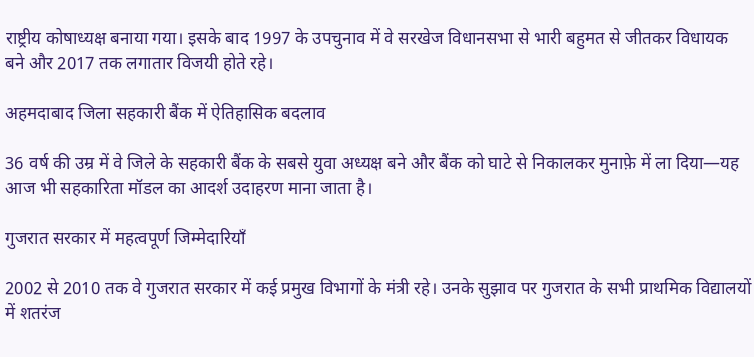राष्ट्रीय कोषाध्यक्ष बनाया गया। इसके बाद 1997 के उपचुनाव में वे सरखेज विधानसभा से भारी बहुमत से जीतकर विधायक बने और 2017 तक लगातार विजयी होते रहे।

अहमदाबाद जिला सहकारी बैंक में ऐतिहासिक बदलाव

36 वर्ष की उम्र में वे जिले के सहकारी बैंक के सबसे युवा अध्यक्ष बने और बैंक को घाटे से निकालकर मुनाफ़े में ला दिया—यह आज भी सहकारिता मॉडल का आदर्श उदाहरण माना जाता है।

गुजरात सरकार में महत्वपूर्ण जिम्मेदारियाँ

2002 से 2010 तक वे गुजरात सरकार में कई प्रमुख विभागों के मंत्री रहे। उनके सुझाव पर गुजरात के सभी प्राथमिक विद्यालयों में शतरंज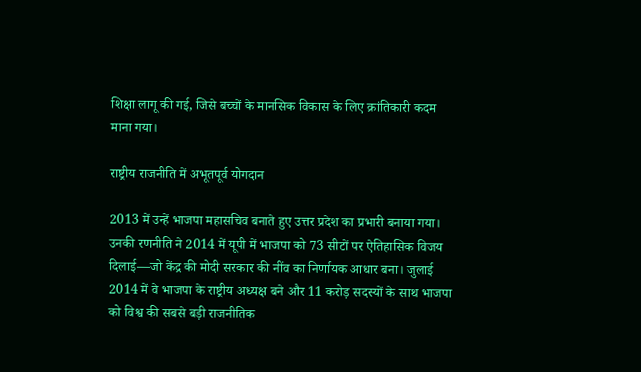शिक्षा लागू की गई, जिसे बच्चों के मानसिक विकास के लिए क्रांतिकारी कदम माना गया।

राष्ट्रीय राजनीति में अभूतपूर्व योगदान

2013 में उन्हें भाजपा महासचिव बनाते हुए उत्तर प्रदेश का प्रभारी बनाया गया। उनकी रणनीति ने 2014 में यूपी में भाजपा को 73 सीटों पर ऐतिहासिक विजय दिलाई—जो केंद्र की मोदी सरकार की नींव का निर्णायक आधार बना। जुलाई 2014 में वे भाजपा के राष्ट्रीय अध्यक्ष बने और 11 करोड़ सदस्यों के साथ भाजपा को विश्व की सबसे बड़ी राजनीतिक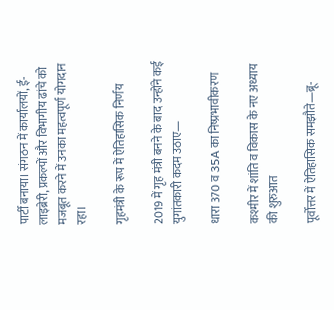पार्टी बनाया। संगठन में कार्यालयों, ई-लाइब्रेरी, प्रकल्पों और विभागीय ढांचे को मजबूत करने में उनका महत्वपूर्ण योगदान रहा।

गृहमंत्री के रूप में ऐतिहासिक निर्णय

2019 में गृह मंत्री बनने के बाद उन्होंने कई युगांतकारी कदम उठाए—

धारा 370 व 35A का निष्प्रभावीकरण

कश्मीर में शांति व विकास के नए अध्याय की शुरुआत

पूर्वोत्तर में ऐतिहासिक समझौते—ब्रू-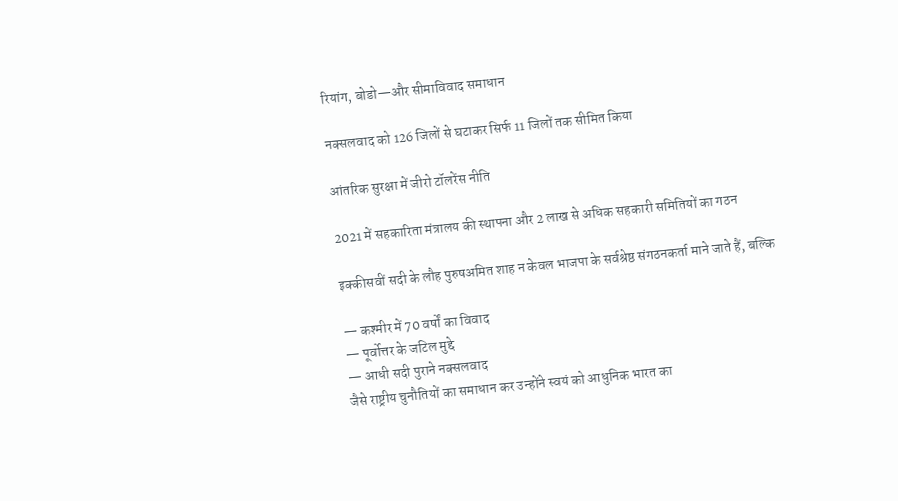रियांग, बोडो—और सीमाविवाद समाधान

नक्सलवाद को 126 जिलों से घटाकर सिर्फ 11 जिलों तक सीमित किया

आंतरिक सुरक्षा में जीरो टॉलरेंस नीति

2021 में सहकारिता मंत्रालय की स्थापना और 2 लाख से अधिक सहकारी समितियों का गठन

इक्कीसवीं सदी के लौह पुरुषअमित शाह न केवल भाजपा के सर्वश्रेष्ठ संगठनकर्ता माने जाते हैं, बल्कि

— कश्मीर में 70 वर्षों का विवाद
— पूर्वोत्तर के जटिल मुद्दे
— आधी सदी पुराने नक्सलवाद
जैसे राष्ट्रीय चुनौतियों का समाधान कर उन्होंने स्वयं को आधुनिक भारत का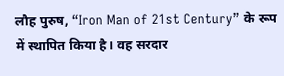लौह पुरुष, “Iron Man of 21st Century” के रूप में स्थापित किया है। वह सरदार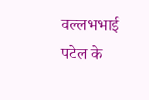वल्लभभाई पटेल के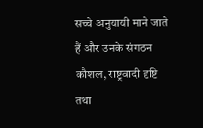सच्चे अनुयायी माने जाते हैं और उनके संगठन कौशल, राष्ट्रवादी दृष्टि तथा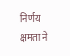निर्णय क्षमता ने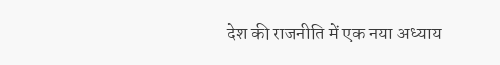देश की राजनीति में एक नया अध्याय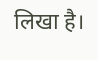लिखा है।